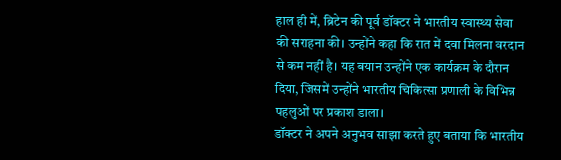हाल ही में, ब्रिटेन की पूर्व डॉक्टर ने भारतीय स्वास्थ्य सेवा की सराहना की। उन्होंने कहा कि रात में दवा मिलना वरदान से कम नहीं है। यह बयान उन्होंने एक कार्यक्रम के दौरान दिया, जिसमें उन्होंने भारतीय चिकित्सा प्रणाली के विभिन्न पहलुओं पर प्रकाश डाला।
डॉक्टर ने अपने अनुभव साझा करते हुए बताया कि भारतीय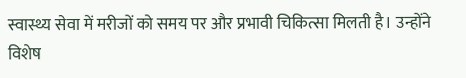स्वास्थ्य सेवा में मरीजों को समय पर और प्रभावी चिकित्सा मिलती है। उन्होंने विशेष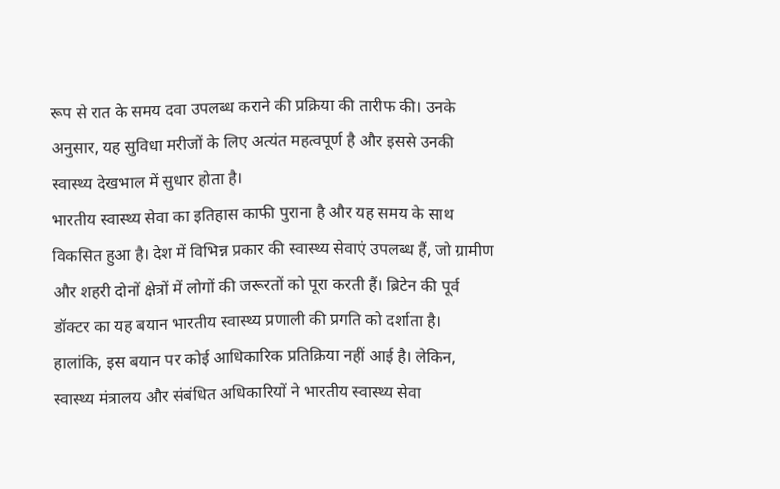रूप से रात के समय दवा उपलब्ध कराने की प्रक्रिया की तारीफ की। उनके अनुसार, यह सुविधा मरीजों के लिए अत्यंत महत्वपूर्ण है और इससे उनकी स्वास्थ्य देखभाल में सुधार होता है।
भारतीय स्वास्थ्य सेवा का इतिहास काफी पुराना है और यह समय के साथ विकसित हुआ है। देश में विभिन्न प्रकार की स्वास्थ्य सेवाएं उपलब्ध हैं, जो ग्रामीण और शहरी दोनों क्षेत्रों में लोगों की जरूरतों को पूरा करती हैं। ब्रिटेन की पूर्व डॉक्टर का यह बयान भारतीय स्वास्थ्य प्रणाली की प्रगति को दर्शाता है।
हालांकि, इस बयान पर कोई आधिकारिक प्रतिक्रिया नहीं आई है। लेकिन, स्वास्थ्य मंत्रालय और संबंधित अधिकारियों ने भारतीय स्वास्थ्य सेवा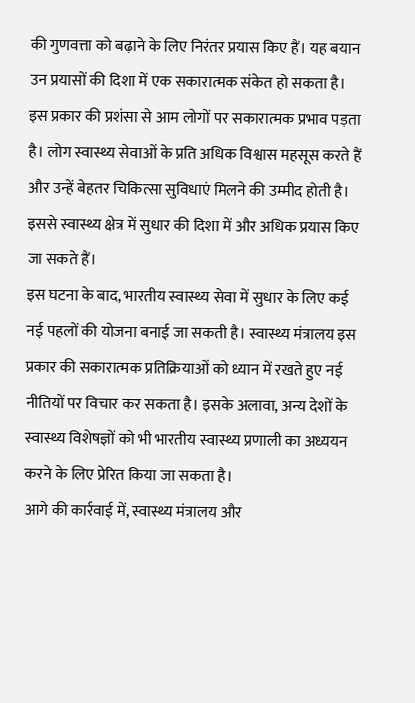की गुणवत्ता को बढ़ाने के लिए निरंतर प्रयास किए हैं। यह बयान उन प्रयासों की दिशा में एक सकारात्मक संकेत हो सकता है।
इस प्रकार की प्रशंसा से आम लोगों पर सकारात्मक प्रभाव पड़ता है। लोग स्वास्थ्य सेवाओं के प्रति अधिक विश्वास महसूस करते हैं और उन्हें बेहतर चिकित्सा सुविधाएं मिलने की उम्मीद होती है। इससे स्वास्थ्य क्षेत्र में सुधार की दिशा में और अधिक प्रयास किए जा सकते हैं।
इस घटना के बाद, भारतीय स्वास्थ्य सेवा में सुधार के लिए कई नई पहलों की योजना बनाई जा सकती है। स्वास्थ्य मंत्रालय इस प्रकार की सकारात्मक प्रतिक्रियाओं को ध्यान में रखते हुए नई नीतियों पर विचार कर सकता है। इसके अलावा, अन्य देशों के स्वास्थ्य विशेषज्ञों को भी भारतीय स्वास्थ्य प्रणाली का अध्ययन करने के लिए प्रेरित किया जा सकता है।
आगे की कार्रवाई में, स्वास्थ्य मंत्रालय और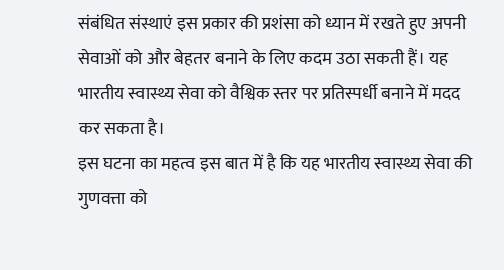संबंधित संस्थाएं इस प्रकार की प्रशंसा को ध्यान में रखते हुए अपनी सेवाओं को और बेहतर बनाने के लिए कदम उठा सकती हैं। यह भारतीय स्वास्थ्य सेवा को वैश्विक स्तर पर प्रतिस्पर्धी बनाने में मदद कर सकता है।
इस घटना का महत्व इस बात में है कि यह भारतीय स्वास्थ्य सेवा की गुणवत्ता को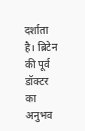दर्शाता है। ब्रिटेन की पूर्व डॉक्टर का अनुभव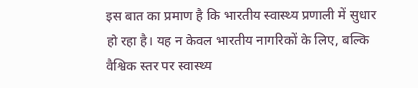इस बात का प्रमाण है कि भारतीय स्वास्थ्य प्रणाली में सुधार हो रहा है। यह न केवल भारतीय नागरिकों के लिए, बल्कि वैश्विक स्तर पर स्वास्थ्य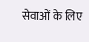सेवाओं के लिए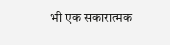भी एक सकारात्मक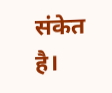संकेत है।